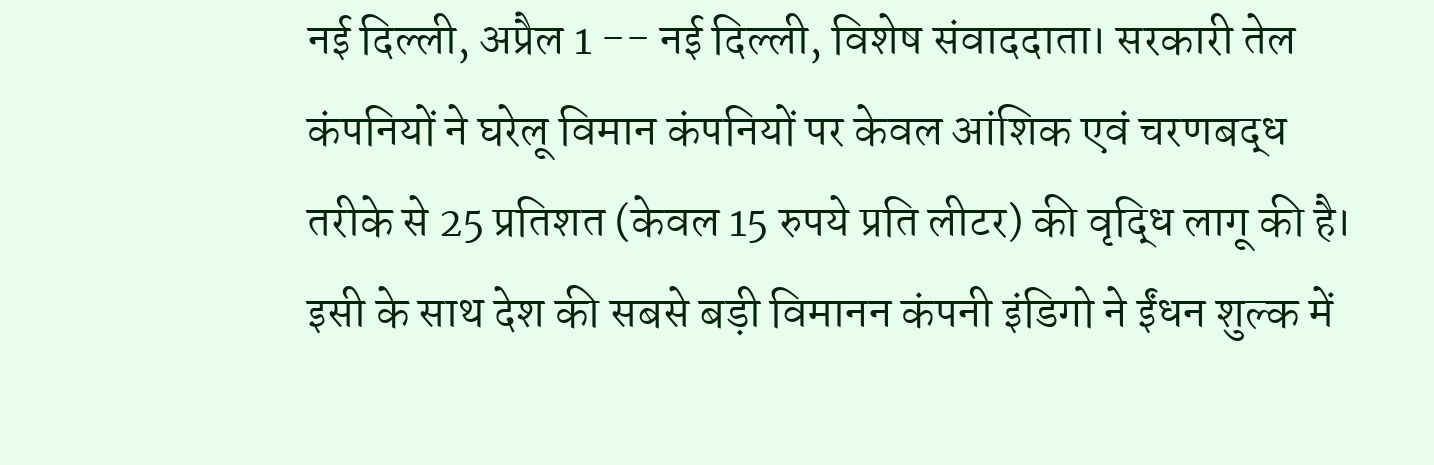नई दिल्ली, अप्रैल 1 -- नई दिल्ली, विशेष संवाददाता। सरकारी तेल कंपनियों ने घरेलू विमान कंपनियों पर केवल आंशिक एवं चरणबद्ध तरीके से 25 प्रतिशत (केवल 15 रुपये प्रति लीटर) की वृद्धि लागू की है। इसी के साथ देश की सबसे बड़ी विमानन कंपनी इंडिगो ने ईंधन शुल्क में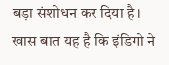बड़ा संशोधन कर दिया है। खास बात यह है कि इंडिगो ने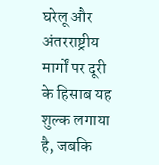घरेलू और अंतरराष्ट्रीय मार्गों पर दूरी के हिसाब यह शुल्क लगाया है, जबकि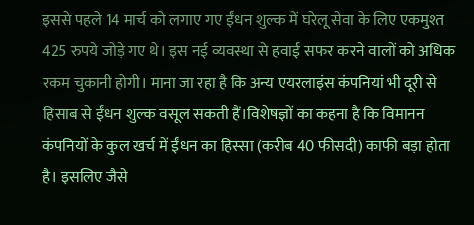इससे पहले 14 मार्च को लगाए गए ईंधन शुल्क में घरेलू सेवा के लिए एकमुश्त 425 रुपये जोड़े गए थे। इस नई व्यवस्था से हवाई सफर करने वालों को अधिक रकम चुकानी होगी। माना जा रहा है कि अन्य एयरलाइंस कंपनियां भी दूरी से हिसाब से ईंधन शुल्क वसूल सकती हैं।विशेषज्ञों का कहना है कि विमानन कंपनियों के कुल खर्च में ईंधन का हिस्सा (करीब 40 फीसदी) काफी बड़ा होता है। इसलिए जैसे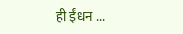ही ईंधन ...